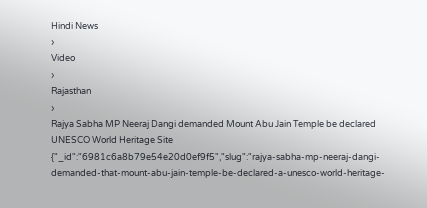Hindi News
›
Video
›
Rajasthan
›
Rajya Sabha MP Neeraj Dangi demanded Mount Abu Jain Temple be declared UNESCO World Heritage Site
{"_id":"6981c6a8b79e54e20d0ef9f5","slug":"rajya-sabha-mp-neeraj-dangi-demanded-that-mount-abu-jain-temple-be-declared-a-unesco-world-heritage-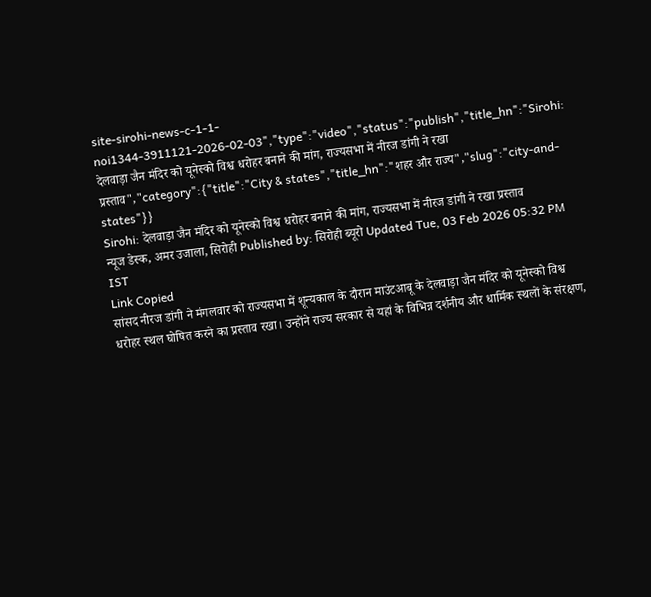site-sirohi-news-c-1-1-noi1344-3911121-2026-02-03","type":"video","status":"publish","title_hn":"Sirohi: देलवाड़ा जैन मंदिर को यूनेस्को विश्व धरोहर बनाने की मांग, राज्यसभा में नीरज डांगी ने रखा प्रस्ताव","category":{"title":"City & states","title_hn":"शहर और राज्य","slug":"city-and-states"}}
Sirohi: देलवाड़ा जैन मंदिर को यूनेस्को विश्व धरोहर बनाने की मांग, राज्यसभा में नीरज डांगी ने रखा प्रस्ताव
न्यूज डेस्क, अमर उजाला, सिरोही Published by: सिरोही ब्यूरो Updated Tue, 03 Feb 2026 05:32 PM IST
Link Copied
सांसद नीरज डांगी ने मंगलवार को राज्यसभा में शून्यकाल के दौरान माउंटआबू के देलवाड़ा जैन मंदिर को यूनेस्को विश्व धरोहर स्थल घोषित करने का प्रस्ताव रखा। उन्होंने राज्य सरकार से यहां के विभिन्न दर्शनीय और धार्मिक स्थलों के संरक्षण,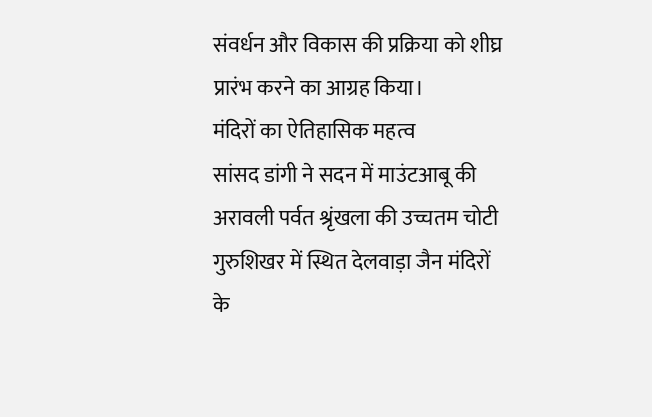संवर्धन और विकास की प्रक्रिया को शीघ्र प्रारंभ करने का आग्रह किया।
मंदिरों का ऐतिहासिक महत्व
सांसद डांगी ने सदन में माउंटआबू की अरावली पर्वत श्रृंखला की उच्चतम चोटी गुरुशिखर में स्थित देलवाड़ा जैन मंदिरों के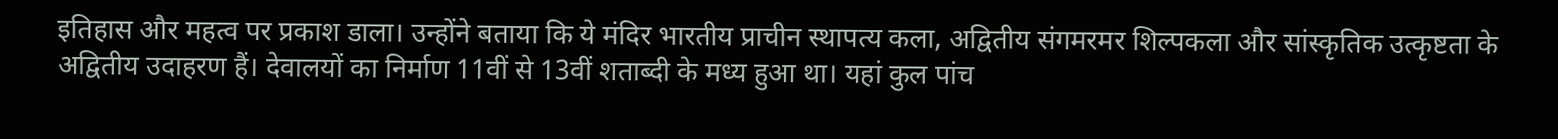इतिहास और महत्व पर प्रकाश डाला। उन्होंने बताया कि ये मंदिर भारतीय प्राचीन स्थापत्य कला, अद्वितीय संगमरमर शिल्पकला और सांस्कृतिक उत्कृष्टता के अद्वितीय उदाहरण हैं। देवालयों का निर्माण 11वीं से 13वीं शताब्दी के मध्य हुआ था। यहां कुल पांच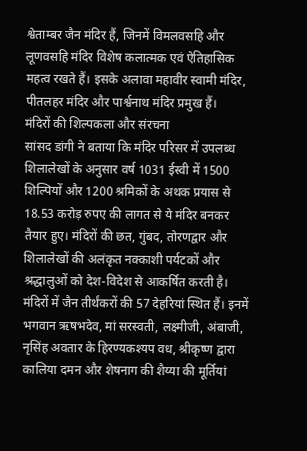श्वेताम्बर जैन मंदिर हैं, जिनमें विमलवसहि और लूणवसहि मंदिर विशेष कलात्मक एवं ऐतिहासिक महत्व रखते हैं। इसके अलावा महावीर स्वामी मंदिर, पीतलहर मंदिर और पार्श्वनाथ मंदिर प्रमुख हैं।
मंदिरों की शिल्पकला और संरचना
सांसद डांगी ने बताया कि मंदिर परिसर में उपलब्ध शिलालेखों के अनुसार वर्ष 1031 ईस्वी में 1500 शिल्पियों और 1200 श्रमिकों के अथक प्रयास से 18.53 करोड़ रुपए की लागत से ये मंदिर बनकर तैयार हुए। मंदिरों की छत, गुंबद, तोरणद्वार और शिलालेखों की अलंकृत नक्काशी पर्यटकों और श्रद्धालुओं को देश-विदेश से आकर्षित करती है। मंदिरों में जैन तीर्थंकरों की 57 देहरियां स्थित हैं। इनमें भगवान ऋषभदेव, मां सरस्वती, लक्ष्मीजी, अंबाजी, नृसिंह अवतार के हिरण्यकश्यप वध, श्रीकृष्ण द्वारा कालिया दमन और शेषनाग की शैय्या की मूर्तियां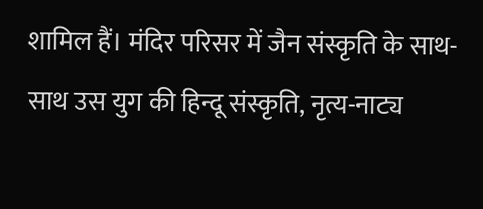शामिल हैं। मंदिर परिसर में जैन संस्कृति के साथ-साथ उस युग की हिन्दू संस्कृति, नृत्य-नाट्य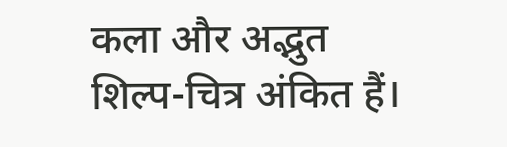कला और अद्भुत शिल्प-चित्र अंकित हैं।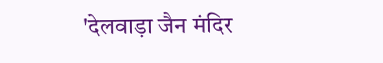'देलवाड़ा जैन मंदिर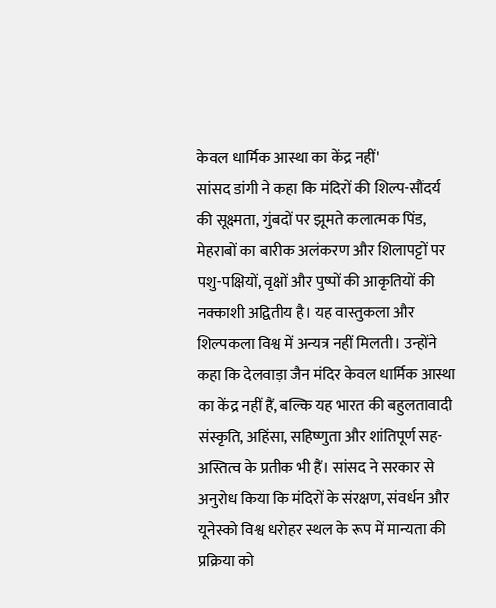केवल धार्मिक आस्था का केंद्र नहीं'
सांसद डांगी ने कहा कि मंदिरों की शिल्प-सौंदर्य की सूक्ष्मता, गुंबदों पर झूमते कलात्मक पिंड, मेहराबों का बारीक अलंकरण और शिलापट्टों पर पशु-पक्षियों, वृक्षों और पुष्पों की आकृतियों की नक्काशी अद्वितीय है। यह वास्तुकला और शिल्पकला विश्व में अन्यत्र नहीं मिलती। उन्होंने कहा कि देलवाड़ा जैन मंदिर केवल धार्मिक आस्था का केंद्र नहीं हैं, बल्कि यह भारत की बहुलतावादी संस्कृति, अहिंसा, सहिष्णुता और शांतिपूर्ण सह-अस्तित्व के प्रतीक भी हैं। सांसद ने सरकार से अनुरोध किया कि मंदिरों के संरक्षण, संवर्धन और यूनेस्को विश्व धरोहर स्थल के रूप में मान्यता की प्रक्रिया को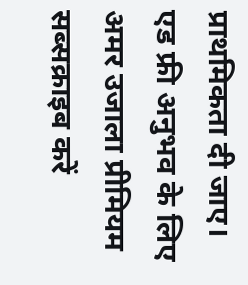प्राथमिकता दी जाए।
एड फ्री अनुभव के लिए अमर उजाला प्रीमियम सब्सक्राइब करें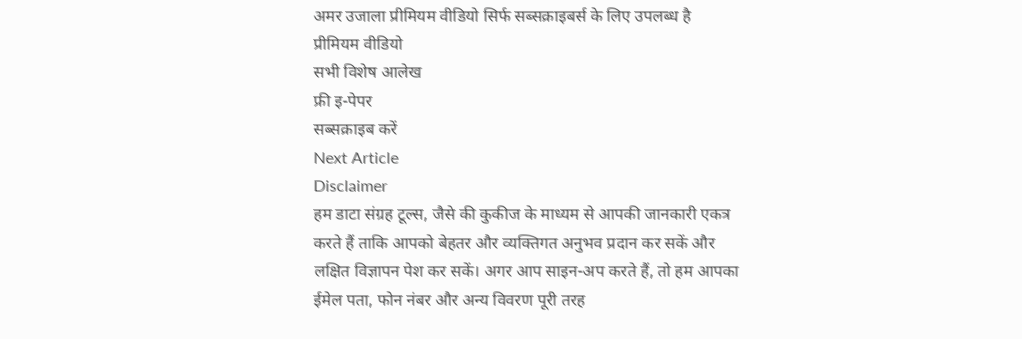अमर उजाला प्रीमियम वीडियो सिर्फ सब्सक्राइबर्स के लिए उपलब्ध है
प्रीमियम वीडियो
सभी विशेष आलेख
फ्री इ-पेपर
सब्सक्राइब करें
Next Article
Disclaimer
हम डाटा संग्रह टूल्स, जैसे की कुकीज के माध्यम से आपकी जानकारी एकत्र करते हैं ताकि आपको बेहतर और व्यक्तिगत अनुभव प्रदान कर सकें और लक्षित विज्ञापन पेश कर सकें। अगर आप साइन-अप करते हैं, तो हम आपका ईमेल पता, फोन नंबर और अन्य विवरण पूरी तरह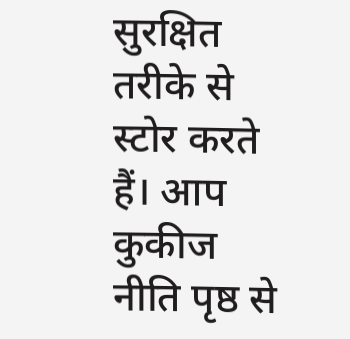सुरक्षित तरीके से स्टोर करते हैं। आप कुकीज नीति पृष्ठ से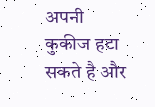अपनी कुकीज हटा सकते है और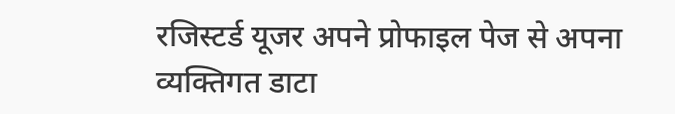रजिस्टर्ड यूजर अपने प्रोफाइल पेज से अपना व्यक्तिगत डाटा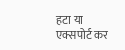हटा या एक्सपोर्ट कर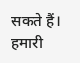सकते हैं। हमारी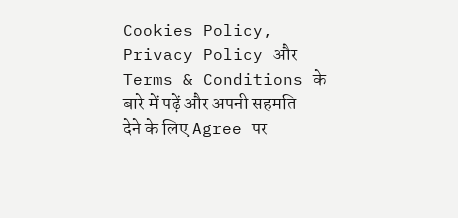Cookies Policy, Privacy Policy और Terms & Conditions के बारे में पढ़ें और अपनी सहमति देने के लिए Agree पर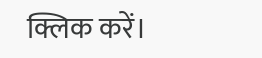क्लिक करें।